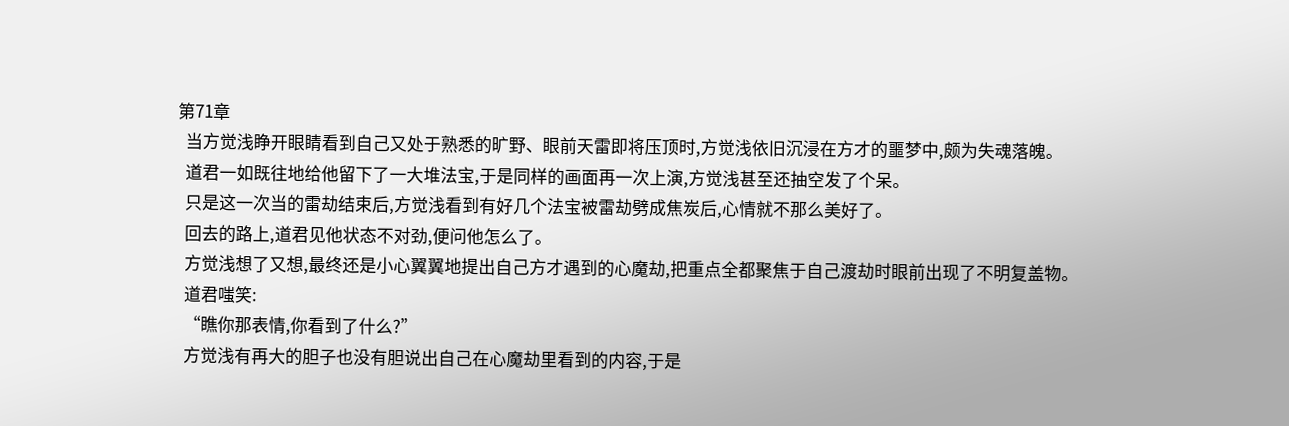第71章
  当方觉浅睁开眼睛看到自己又处于熟悉的旷野、眼前天雷即将压顶时,方觉浅依旧沉浸在方才的噩梦中,颇为失魂落魄。
  道君一如既往地给他留下了一大堆法宝,于是同样的画面再一次上演,方觉浅甚至还抽空发了个呆。
  只是这一次当的雷劫结束后,方觉浅看到有好几个法宝被雷劫劈成焦炭后,心情就不那么美好了。
  回去的路上,道君见他状态不对劲,便问他怎么了。
  方觉浅想了又想,最终还是小心翼翼地提出自己方才遇到的心魔劫,把重点全都聚焦于自己渡劫时眼前出现了不明复盖物。
  道君嗤笑:
  “瞧你那表情,你看到了什么?”
  方觉浅有再大的胆子也没有胆说出自己在心魔劫里看到的内容,于是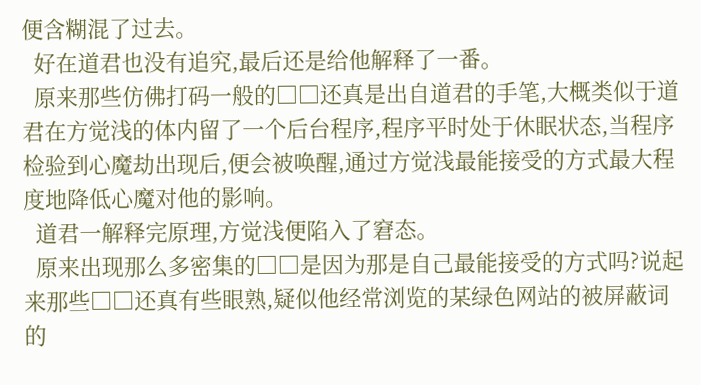便含糊混了过去。
  好在道君也没有追究,最后还是给他解释了一番。
  原来那些仿佛打码一般的□□还真是出自道君的手笔,大概类似于道君在方觉浅的体内留了一个后台程序,程序平时处于休眠状态,当程序检验到心魔劫出现后,便会被唤醒,通过方觉浅最能接受的方式最大程度地降低心魔对他的影响。
  道君一解释完原理,方觉浅便陷入了窘态。
  原来出现那么多密集的□□是因为那是自己最能接受的方式吗?说起来那些□□还真有些眼熟,疑似他经常浏览的某绿色网站的被屏蔽词的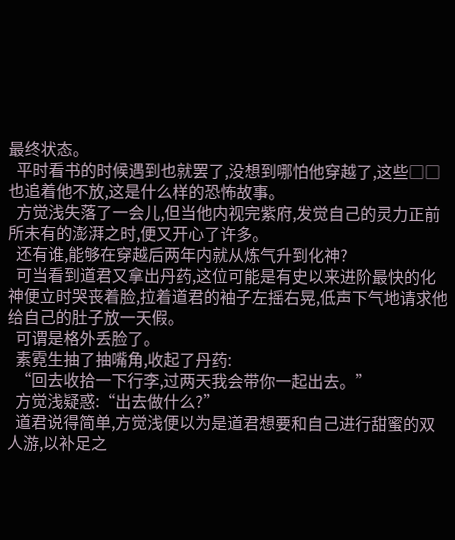最终状态。
  平时看书的时候遇到也就罢了,没想到哪怕他穿越了,这些□□也追着他不放,这是什么样的恐怖故事。
  方觉浅失落了一会儿,但当他内视完紫府,发觉自己的灵力正前所未有的澎湃之时,便又开心了许多。
  还有谁,能够在穿越后两年内就从炼气升到化神?
  可当看到道君又拿出丹药,这位可能是有史以来进阶最快的化神便立时哭丧着脸,拉着道君的袖子左摇右晃,低声下气地请求他给自己的肚子放一天假。
  可谓是格外丢脸了。
  素霓生抽了抽嘴角,收起了丹药:
  “回去收拾一下行李,过两天我会带你一起出去。”
  方觉浅疑惑:“出去做什么?”
  道君说得简单,方觉浅便以为是道君想要和自己进行甜蜜的双人游,以补足之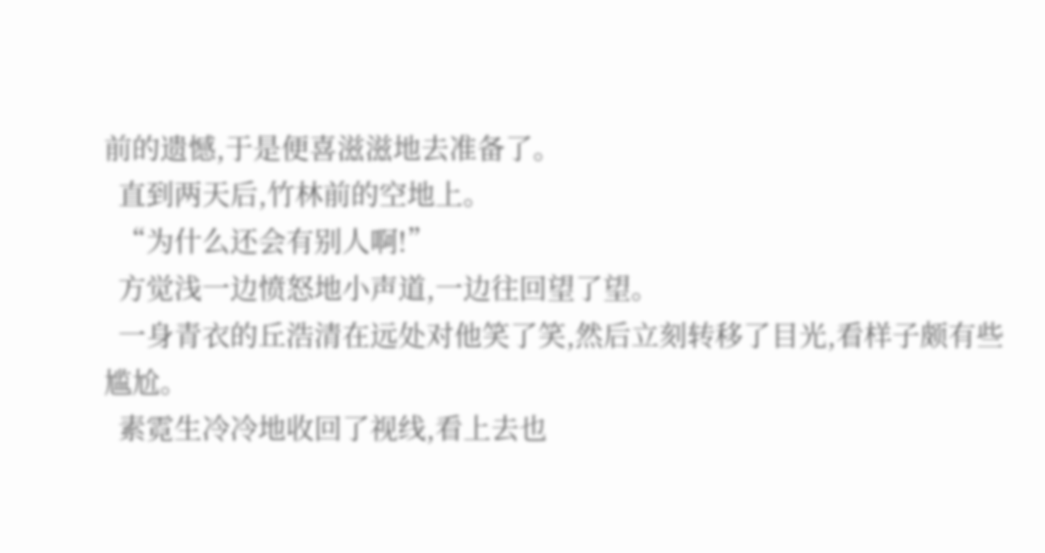前的遗憾,于是便喜滋滋地去准备了。
  直到两天后,竹林前的空地上。
  “为什么还会有别人啊!”
  方觉浅一边愤怒地小声道,一边往回望了望。
  一身青衣的丘浩清在远处对他笑了笑,然后立刻转移了目光,看样子颇有些尴尬。
  素霓生冷冷地收回了视线,看上去也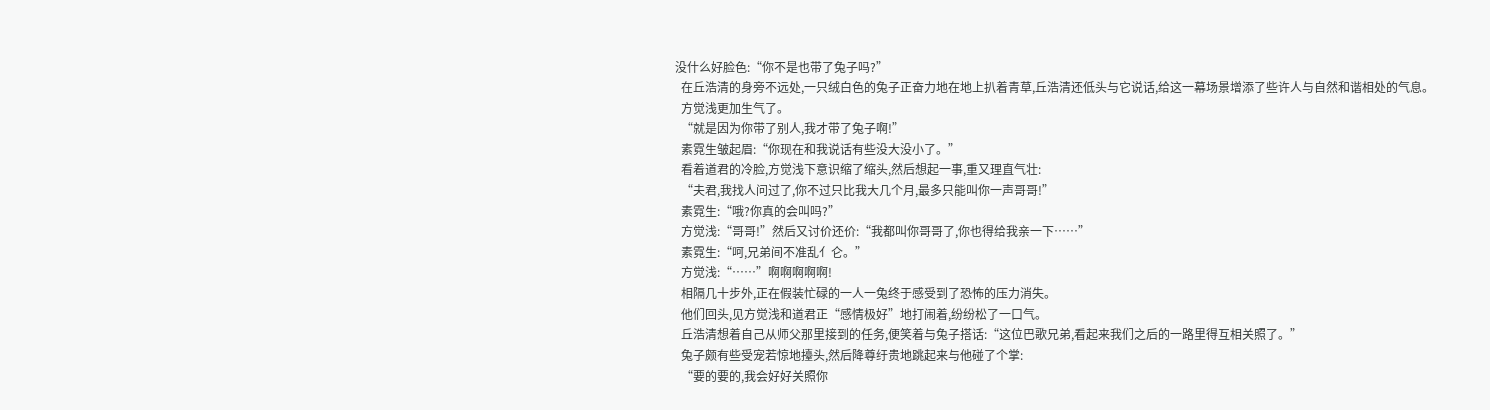没什么好脸色:“你不是也带了兔子吗?”
  在丘浩清的身旁不远处,一只绒白色的兔子正奋力地在地上扒着青草,丘浩清还低头与它说话,给这一幕场景增添了些许人与自然和谐相处的气息。
  方觉浅更加生气了。
  “就是因为你带了别人,我才带了兔子啊!”
  素霓生皱起眉:“你现在和我说话有些没大没小了。”
  看着道君的冷脸,方觉浅下意识缩了缩头,然后想起一事,重又理直气壮:
  “夫君,我找人问过了,你不过只比我大几个月,最多只能叫你一声哥哥!”
  素霓生:“哦?你真的会叫吗?”
  方觉浅:“哥哥!”然后又讨价还价:“我都叫你哥哥了,你也得给我亲一下……”
  素霓生:“呵,兄弟间不准乱亻仑。”
  方觉浅:“……”啊啊啊啊啊!
  相隔几十步外,正在假装忙碌的一人一兔终于感受到了恐怖的压力消失。
  他们回头,见方觉浅和道君正“感情极好”地打闹着,纷纷松了一口气。
  丘浩清想着自己从师父那里接到的任务,便笑着与兔子搭话:“这位巴歌兄弟,看起来我们之后的一路里得互相关照了。”
  兔子颇有些受宠若惊地擡头,然后降尊纡贵地跳起来与他碰了个掌:
  “要的要的,我会好好关照你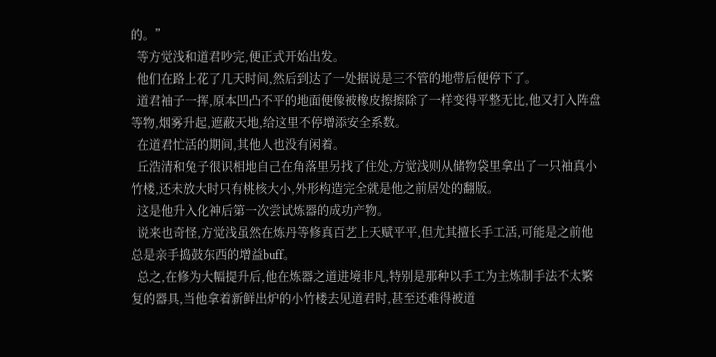的。”
  等方觉浅和道君吵完,便正式开始出发。
  他们在路上花了几天时间,然后到达了一处据说是三不管的地带后便停下了。
  道君袖子一挥,原本凹凸不平的地面便像被橡皮擦擦除了一样变得平整无比,他又打入阵盘等物,烟雾升起,遮蔽天地,给这里不停增添安全系数。
  在道君忙活的期间,其他人也没有闲着。
  丘浩清和兔子很识相地自己在角落里另找了住处,方觉浅则从储物袋里拿出了一只袖真小竹楼,还未放大时只有桃核大小,外形构造完全就是他之前居处的翻版。
  这是他升入化神后第一次尝试炼器的成功产物。
  说来也奇怪,方觉浅虽然在炼丹等修真百艺上天赋平平,但尤其擅长手工活,可能是之前他总是亲手捣鼓东西的增益buff。
  总之,在修为大幅提升后,他在炼器之道进境非凡,特别是那种以手工为主炼制手法不太繁复的器具,当他拿着新鲜出炉的小竹楼去见道君时,甚至还难得被道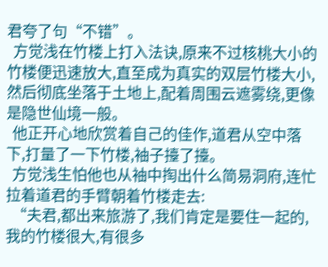君夸了句“不错”。
  方觉浅在竹楼上打入法诀,原来不过核桃大小的竹楼便迅速放大,直至成为真实的双层竹楼大小,然后彻底坐落于土地上,配着周围云遮雾绕,更像是隐世仙境一般。
  他正开心地欣赏着自己的佳作,道君从空中落下,打量了一下竹楼,袖子擡了擡。
  方觉浅生怕他也从袖中掏出什么简易洞府,连忙拉着道君的手臂朝着竹楼走去:
  “夫君,都出来旅游了,我们肯定是要住一起的,我的竹楼很大,有很多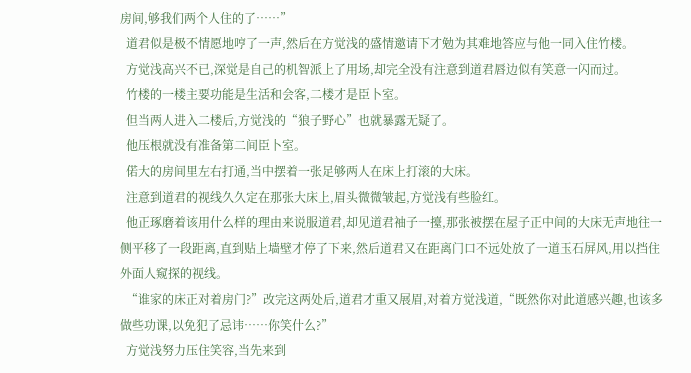房间,够我们两个人住的了……”
  道君似是极不情愿地哼了一声,然后在方觉浅的盛情邀请下才勉为其难地答应与他一同入住竹楼。
  方觉浅高兴不已,深觉是自己的机智派上了用场,却完全没有注意到道君唇边似有笑意一闪而过。
  竹楼的一楼主要功能是生活和会客,二楼才是臣卜室。
  但当两人进入二楼后,方觉浅的“狼子野心”也就暴露无疑了。
  他压根就没有准备第二间臣卜室。
  偌大的房间里左右打通,当中摆着一张足够两人在床上打滚的大床。
  注意到道君的视线久久定在那张大床上,眉头微微皱起,方觉浅有些脸红。
  他正琢磨着该用什么样的理由来说服道君,却见道君袖子一擡,那张被摆在屋子正中间的大床无声地往一侧平移了一段距离,直到贴上墙壁才停了下来,然后道君又在距离门口不远处放了一道玉石屏风,用以挡住外面人窥探的视线。
  “谁家的床正对着房门?”改完这两处后,道君才重又展眉,对着方觉浅道,“既然你对此道感兴趣,也该多做些功课,以免犯了忌讳……你笑什么?”
  方觉浅努力压住笑容,当先来到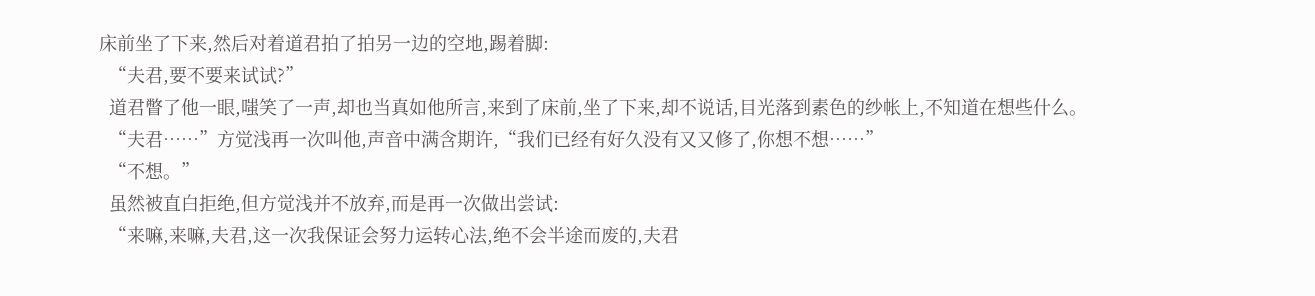床前坐了下来,然后对着道君拍了拍另一边的空地,踢着脚:
  “夫君,要不要来试试?”
  道君瞥了他一眼,嗤笑了一声,却也当真如他所言,来到了床前,坐了下来,却不说话,目光落到素色的纱帐上,不知道在想些什么。
  “夫君……”方觉浅再一次叫他,声音中满含期许,“我们已经有好久没有又又修了,你想不想……”
  “不想。”
  虽然被直白拒绝,但方觉浅并不放弃,而是再一次做出尝试:
  “来嘛,来嘛,夫君,这一次我保证会努力运转心法,绝不会半途而废的,夫君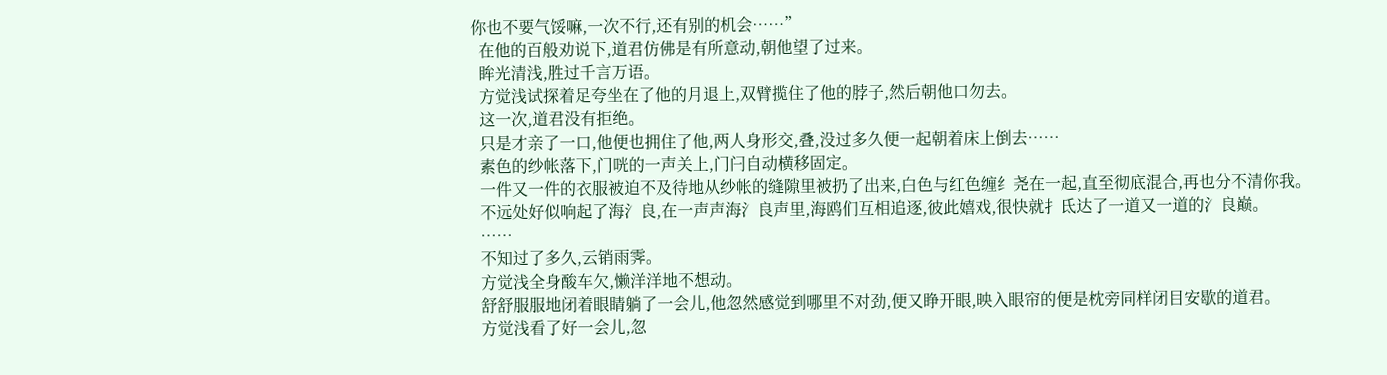你也不要气馁嘛,一次不行,还有别的机会……”
  在他的百般劝说下,道君仿佛是有所意动,朝他望了过来。
  眸光清浅,胜过千言万语。
  方觉浅试探着足夸坐在了他的月退上,双臂揽住了他的脖子,然后朝他口勿去。
  这一次,道君没有拒绝。
  只是才亲了一口,他便也拥住了他,两人身形交,叠,没过多久便一起朝着床上倒去……
  素色的纱帐落下,门咣的一声关上,门闩自动横移固定。
  一件又一件的衣服被迫不及待地从纱帐的缝隙里被扔了出来,白色与红色缠纟尧在一起,直至彻底混合,再也分不清你我。
  不远处好似响起了海氵良,在一声声海氵良声里,海鸥们互相追逐,彼此嬉戏,很快就扌氐达了一道又一道的氵良巅。
  ……
  不知过了多久,云销雨霁。
  方觉浅全身酸车欠,懒洋洋地不想动。
  舒舒服服地闭着眼睛躺了一会儿,他忽然感觉到哪里不对劲,便又睁开眼,映入眼帘的便是枕旁同样闭目安歇的道君。
  方觉浅看了好一会儿,忽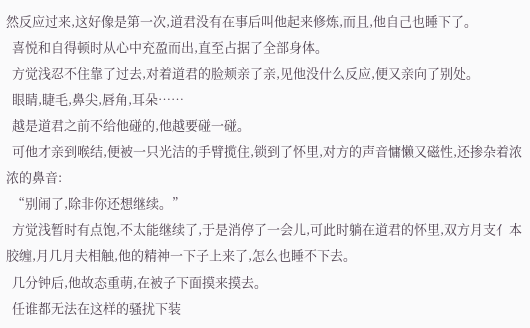然反应过来,这好像是第一次,道君没有在事后叫他起来修炼,而且,他自己也睡下了。
  喜悦和自得顿时从心中充盈而出,直至占据了全部身体。
  方觉浅忍不住靠了过去,对着道君的脸颊亲了亲,见他没什么反应,便又亲向了别处。
  眼睛,睫毛,鼻尖,唇角,耳朵……
  越是道君之前不给他碰的,他越要碰一碰。
  可他才亲到喉结,便被一只光洁的手臂揽住,锁到了怀里,对方的声音慵懒又磁性,还掺杂着浓浓的鼻音:
  “别闹了,除非你还想继续。”
  方觉浅暂时有点饱,不太能继续了,于是消停了一会儿,可此时躺在道君的怀里,双方月支亻本胶缠,月几月夫相触,他的精神一下子上来了,怎么也睡不下去。
  几分钟后,他故态重萌,在被子下面摸来摸去。
  任谁都无法在这样的骚扰下装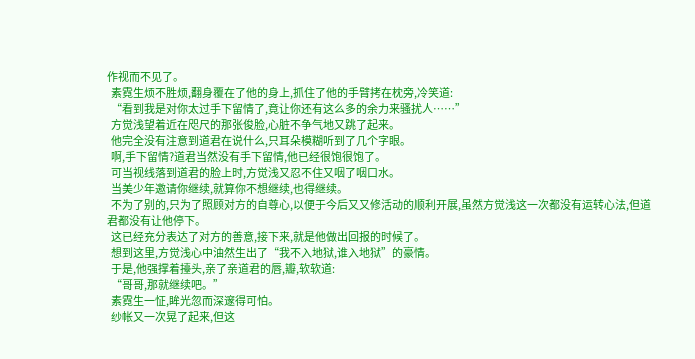作视而不见了。
  素霓生烦不胜烦,翻身覆在了他的身上,抓住了他的手臂拷在枕旁,冷笑道:
  “看到我是对你太过手下留情了,竟让你还有这么多的余力来骚扰人……”
  方觉浅望着近在咫尺的那张俊脸,心脏不争气地又跳了起来。
  他完全没有注意到道君在说什么,只耳朵模糊听到了几个字眼。
  啊,手下留情?道君当然没有手下留情,他已经很饱很饱了。
  可当视线落到道君的脸上时,方觉浅又忍不住又咽了咽口水。
  当美少年邀请你继续,就算你不想继续,也得继续。
  不为了别的,只为了照顾对方的自尊心,以便于今后又又修活动的顺利开展,虽然方觉浅这一次都没有运转心法,但道君都没有让他停下。
  这已经充分表达了对方的善意,接下来,就是他做出回报的时候了。
  想到这里,方觉浅心中油然生出了“我不入地狱,谁入地狱”的豪情。
  于是,他强撑着擡头,亲了亲道君的唇,瓣,软软道:
  “哥哥,那就继续吧。”
  素霓生一怔,眸光忽而深邃得可怕。
  纱帐又一次晃了起来,但这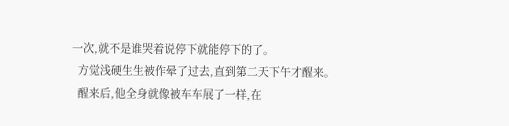一次,就不是谁哭着说停下就能停下的了。
  方觉浅硬生生被作晕了过去,直到第二天下午才醒来。
  醒来后,他全身就像被车车展了一样,在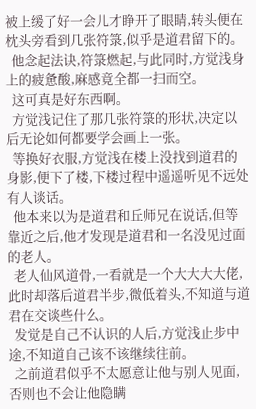被上缓了好一会儿才睁开了眼睛,转头便在枕头旁看到几张符箓,似乎是道君留下的。
  他念起法诀,符箓燃起,与此同时,方觉浅身上的疲惫酸,麻感竟全都一扫而空。
  这可真是好东西啊。
  方觉浅记住了那几张符箓的形状,决定以后无论如何都要学会画上一张。
  等换好衣服,方觉浅在楼上没找到道君的身影,便下了楼,下楼过程中遥遥听见不远处有人谈话。
  他本来以为是道君和丘师兄在说话,但等靠近之后,他才发现是道君和一名没见过面的老人。
  老人仙风道骨,一看就是一个大大大大佬,此时却落后道君半步,微低着头,不知道与道君在交谈些什么。
  发觉是自己不认识的人后,方觉浅止步中途,不知道自己该不该继续往前。
  之前道君似乎不太愿意让他与别人见面,否则也不会让他隐瞒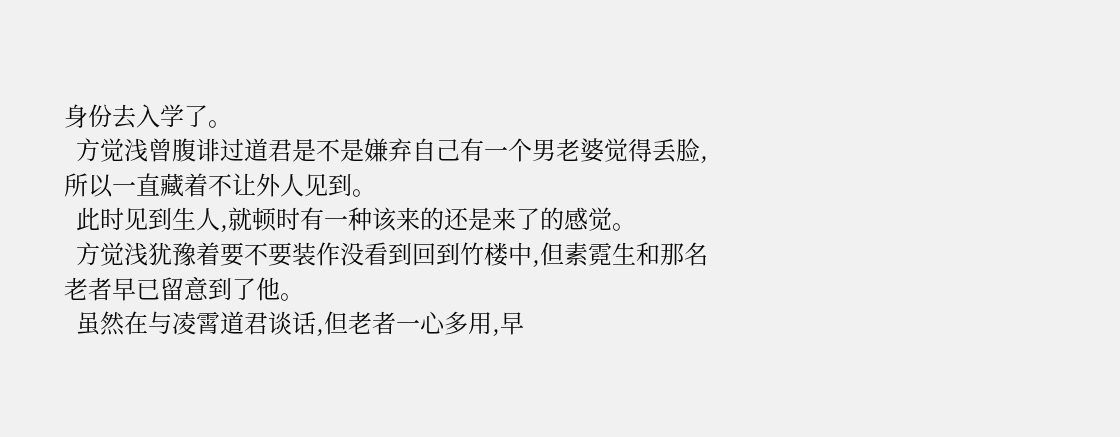身份去入学了。
  方觉浅曾腹诽过道君是不是嫌弃自己有一个男老婆觉得丢脸,所以一直藏着不让外人见到。
  此时见到生人,就顿时有一种该来的还是来了的感觉。
  方觉浅犹豫着要不要装作没看到回到竹楼中,但素霓生和那名老者早已留意到了他。
  虽然在与凌霄道君谈话,但老者一心多用,早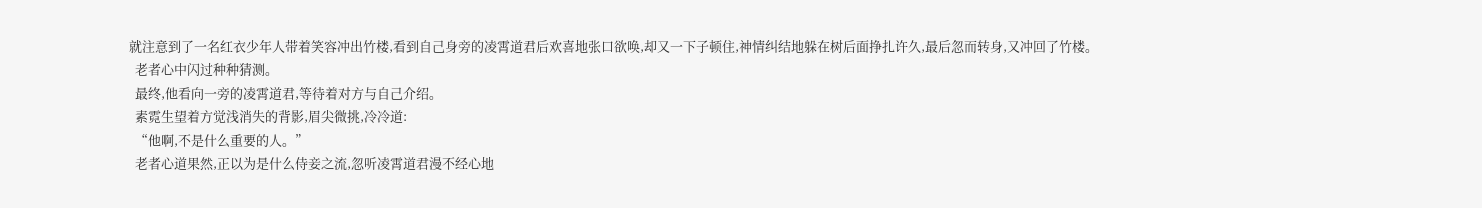就注意到了一名红衣少年人带着笑容冲出竹楼,看到自己身旁的凌霄道君后欢喜地张口欲唤,却又一下子顿住,神情纠结地躲在树后面挣扎许久,最后忽而转身,又冲回了竹楼。
  老者心中闪过种种猜测。
  最终,他看向一旁的凌霄道君,等待着对方与自己介绍。
  素霓生望着方觉浅消失的背影,眉尖微挑,冷冷道:
  “他啊,不是什么重要的人。”
  老者心道果然,正以为是什么侍妾之流,忽听凌霄道君漫不经心地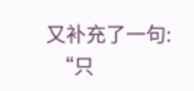又补充了一句:
  “只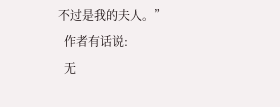不过是我的夫人。”
  作者有话说:
  无